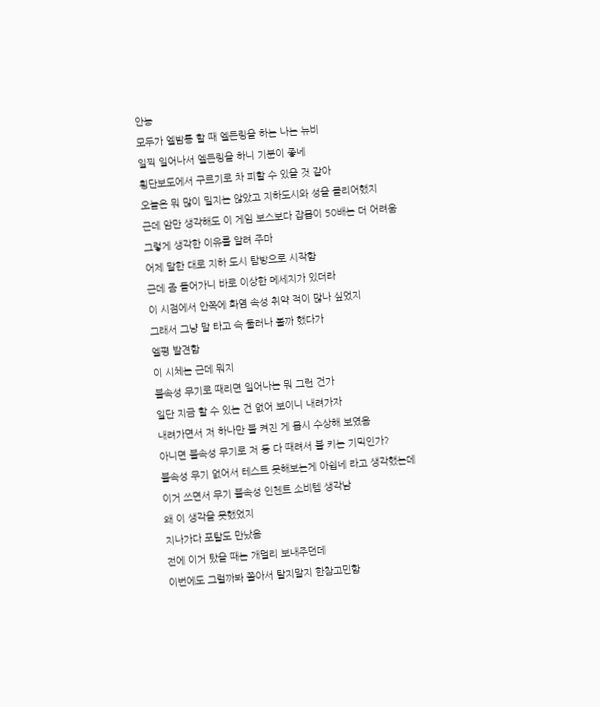안뇽
모두가 엘밤통 할 때 엘든링을 하는 나는 뉴비
일찍 일어나서 엘든링을 하니 기분이 좋네
횡단보도에서 구르기로 차 피할 수 있을 것 같아
오늘은 뭐 많이 밀지는 않았고 지하도시와 성을 클리어했지
근데 암만 생각해도 이 게임 보스보다 잡몹이 50배는 더 어려움
그렇게 생각한 이유를 알려 주마
어제 말한 대로 지하 도시 탐방으로 시작함
근데 좀 들어가니 바로 이상한 메세지가 있더라
이 시점에서 안쪽에 화염 속성 취약 적이 많나 싶었지
그래서 그냥 말 타고 슥 둘러나 볼까 했다가
엘평 발견함
이 시체는 근데 뭐지
불속성 무기로 때리면 일어나는 뭐 그런 건가
일단 지금 할 수 있는 건 없어 보이니 내려가자
내려가면서 저 하나만 불 켜진 게 몹시 수상해 보였음
아니면 불속성 무기로 저 등 다 때려서 불 키는 기믹인가?
불속성 무기 없어서 테스트 못해보는게 아쉽네 라고 생각했는데
이거 쓰면서 무기 불속성 인첸트 소비템 생각남
왜 이 생각을 못했었지
지나가다 포탈도 만났음
전에 이거 탔을 때는 개멀리 보내주던데
이번에도 그럴까봐 쫄아서 탈지말지 한참고민함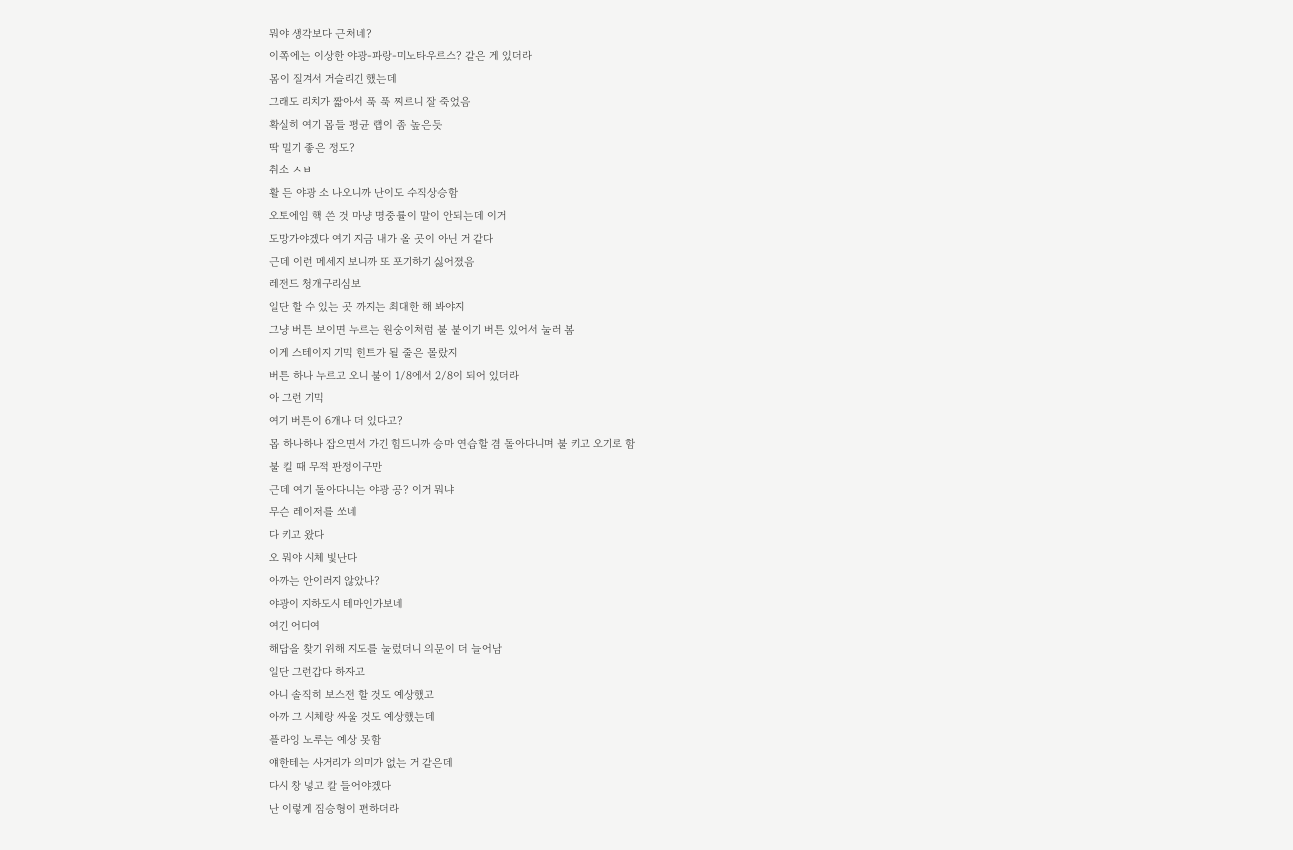뭐야 생각보다 근처네?
이쪽에는 이상한 야광-파랑-미노타우르스? 같은 게 있더라
몸이 질겨서 거슬리긴 했는데
그래도 리치가 짧아서 푹 푹 찌르니 잘 죽었음
확실히 여기 몹들 평균 랩이 좀 높은듯
딱 밀기 좋은 정도?
취소 ㅅㅂ
활 든 야광 소 나오니까 난이도 수직상승함
오토에임 핵 쓴 것 마냥 명중률이 말이 안되는데 이거
도망가야겠다 여기 지금 내가 올 곳이 아닌 거 같다
근데 이런 메세지 보니까 또 포기하기 싫어졌음
레전드 청개구리심보
일단 할 수 있는 곳 까지는 최대한 해 봐야지
그냥 버튼 보이면 누르는 원숭이처럼 불 붙이기 버튼 있어서 눌러 봄
이게 스테이지 기믹 힌트가 될 줄은 몰랐지
버튼 하나 누르고 오니 불이 1/8에서 2/8이 되어 있더라
아 그런 기믹
여기 버튼이 6개나 더 있다고?
몹 하나하나 잡으면서 가긴 힘드니까 승마 연습할 겸 돌아다니며 불 키고 오기로 함
불 킬 때 무적 판정이구만
근데 여기 돌아다니는 야광 공? 이거 뭐냐
무슨 레이저를 쏘네
다 키고 왔다
오 뭐야 시체 빛난다
아까는 안이러지 않았나?
야광이 지하도시 테마인가보네
여긴 어디여
해답을 찾기 위해 지도를 눌렀더니 의문이 더 늘어남
일단 그런갑다 하자고
아니 솔직히 보스전 할 것도 예상했고
아까 그 시체랑 싸울 것도 예상했는데
플라잉 노루는 예상 못함
얘한테는 사거리가 의미가 없는 거 같은데
다시 창 넣고 칼 들어야겠다
난 이렇게 짐승형이 편하더라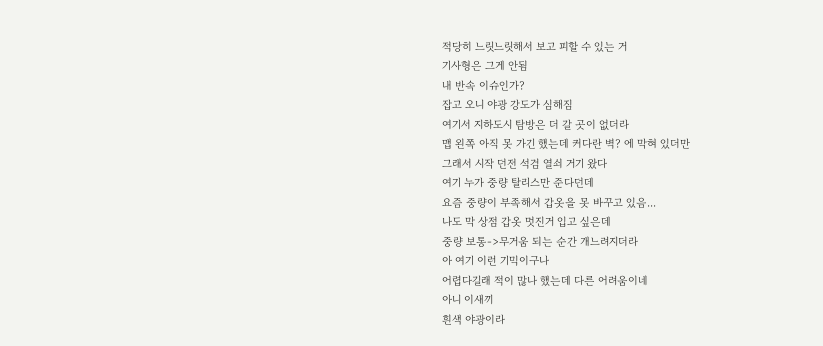적당히 느릿느릿해서 보고 피할 수 있는 거
기사형은 그게 안됨
내 반속 이슈인가?
잡고 오니 야광 강도가 심해짐
여기서 지하도시 탐방은 더 갈 곳이 없더라
맵 왼쪽 아직 못 가긴 했는데 커다란 벽? 에 막혀 있더만
그래서 시작 던전 석검 열쇠 거기 왔다
여기 누가 중량 탈리스만 준다던데
요즘 중량이 부족해서 갑옷을 못 바꾸고 있음...
나도 막 상점 갑옷 멋진거 입고 싶은데
중량 보통->무거움 되는 순간 개느려지더라
아 여기 이런 기믹이구나
어렵다길래 적이 많나 했는데 다른 어려움이네
아니 이새끼
흰색 야광이라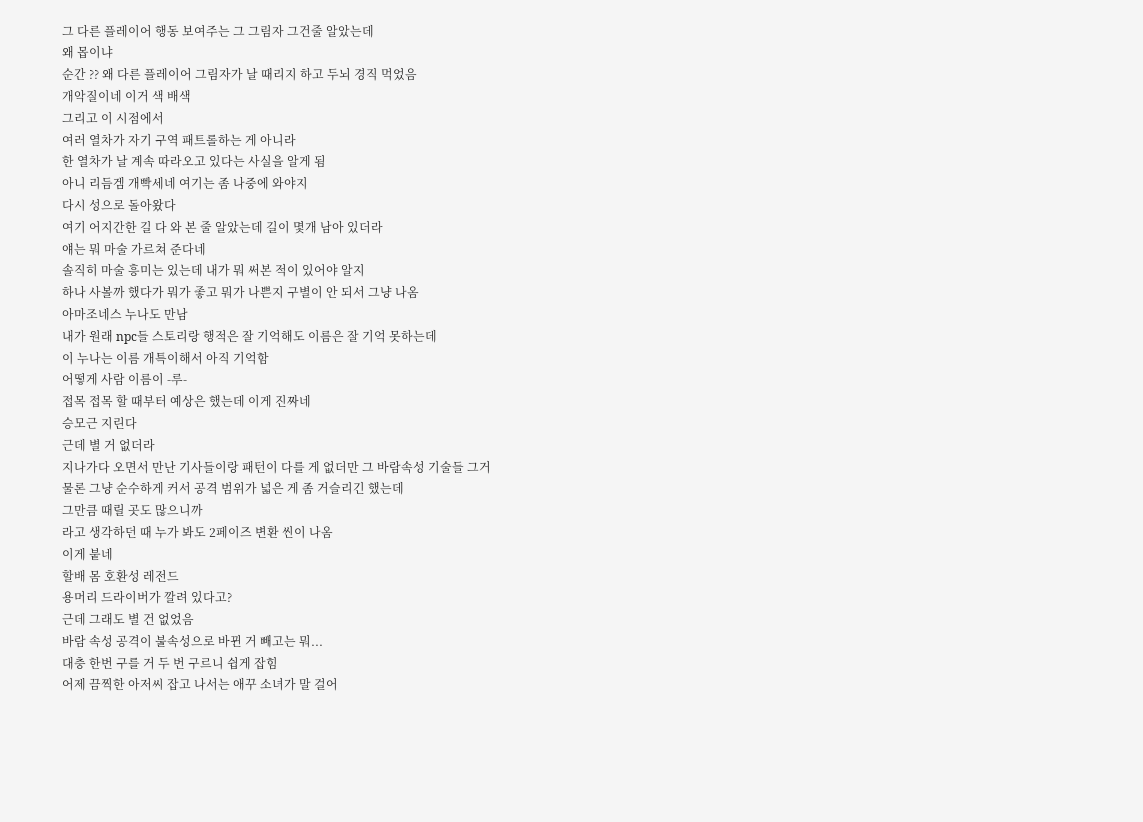그 다른 플레이어 행동 보여주는 그 그림자 그건줄 알았는데
왜 몹이냐
순간 ?? 왜 다른 플레이어 그림자가 날 때리지 하고 두뇌 경직 먹었음
개악질이네 이거 색 배색
그리고 이 시점에서
여러 열차가 자기 구역 패트롤하는 게 아니라
한 열차가 날 계속 따라오고 있다는 사실을 알게 됨
아니 리듬겜 개빡세네 여기는 좀 나중에 와야지
다시 성으로 돌아왔다
여기 어지간한 길 다 와 본 줄 알았는데 길이 몇개 남아 있더라
얘는 뭐 마술 가르쳐 준다네
솔직히 마술 흥미는 있는데 내가 뭐 써본 적이 있어야 알지
하나 사볼까 했다가 뭐가 좋고 뭐가 나쁜지 구별이 안 되서 그냥 나옴
아마조네스 누나도 만남
내가 원래 npc들 스토리랑 행적은 잘 기억해도 이름은 잘 기억 못하는데
이 누나는 이름 개특이해서 아직 기억함
어떻게 사람 이름이 -루-
접목 접목 할 때부터 예상은 했는데 이게 진짜네
승모근 지린다
근데 별 거 없더라
지나가다 오면서 만난 기사들이랑 패턴이 다를 게 없더만 그 바람속성 기술들 그거
물론 그냥 순수하게 커서 공격 범위가 넓은 게 좀 거슬리긴 했는데
그만큼 때릴 곳도 많으니까
라고 생각하던 때 누가 봐도 2페이즈 변환 씬이 나옴
이게 붙네
할배 몸 호환성 레전드
용머리 드라이버가 깔려 있다고?
근데 그래도 별 건 없었음
바람 속성 공격이 불속성으로 바뀐 거 빼고는 뭐...
대충 한번 구를 거 두 번 구르니 쉽게 잡힘
어제 끔찍한 아저씨 잡고 나서는 애꾸 소녀가 말 걸어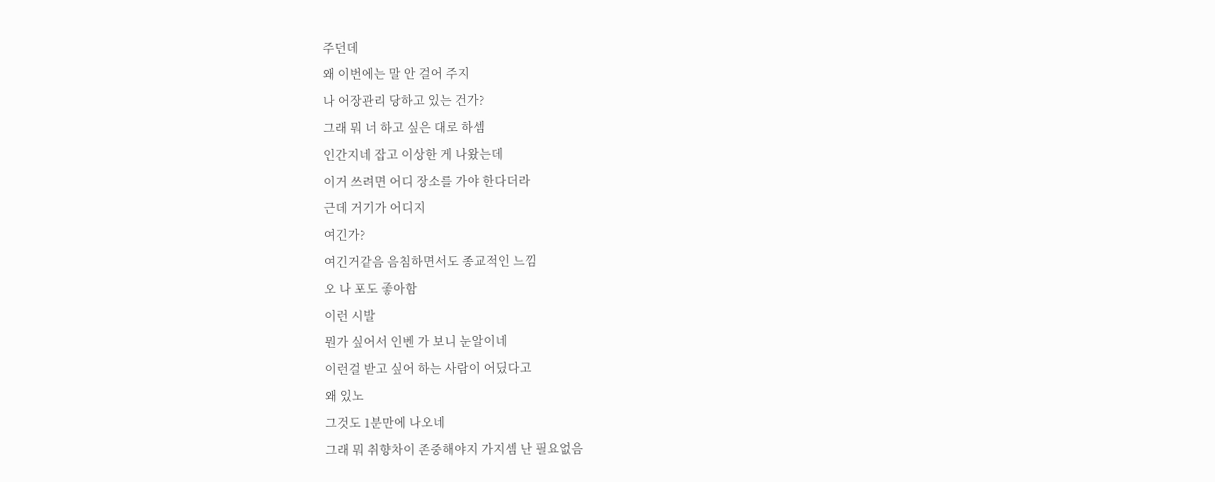주던데
왜 이번에는 말 안 걸어 주지
나 어장관리 당하고 있는 건가?
그래 뭐 너 하고 싶은 대로 하셈
인간지네 잡고 이상한 게 나왔는데
이거 쓰려면 어디 장소를 가야 한다더라
근데 거기가 어디지
여긴가?
여긴거같음 음침하면서도 종교적인 느낌
오 나 포도 좋아함
이런 시발
뭔가 싶어서 인벤 가 보니 눈알이네
이런걸 받고 싶어 하는 사람이 어딨다고
왜 있노
그것도 1분만에 나오네
그래 뭐 취향차이 존중해야지 가지셈 난 필요없음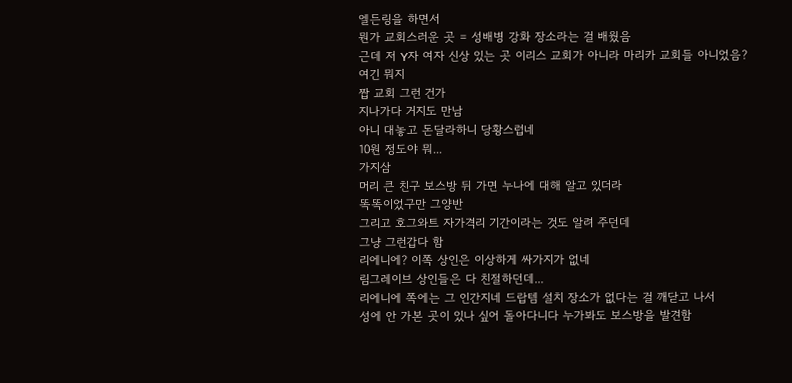엘든링을 하면서
뭔가 교회스러운 곳 = 성배병 강화 장소라는 걸 배웠음
근데 저 Y자 여자 신상 있는 곳 이리스 교회가 아니라 마리카 교회들 아니었음?
여긴 뭐지
짭 교회 그런 건가
지나가다 거지도 만남
아니 대놓고 돈달라하니 당황스럽네
10원 정도야 뭐...
가지삼
머리 큰 친구 보스방 뒤 가면 누나에 대해 알고 있더라
똑똑이었구만 그양반
그리고 호그와트 자가격리 기간이라는 것도 알려 주던데
그냥 그런갑다 함
리에니에? 이쪽 상인은 이상하게 싸가지가 없네
림그레이브 상인들은 다 친절하던데...
리에니에 쪽에는 그 인간지네 드랍템 설치 장소가 없다는 걸 깨닫고 나서
성에 안 가본 곳이 있나 싶어 돌아다니다 누가봐도 보스방을 발견함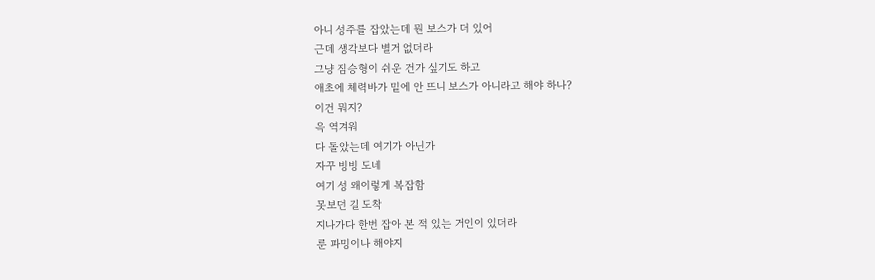아니 성주를 잡았는데 뭔 보스가 더 있어
근데 생각보다 별거 없더라
그냥 짐승형이 쉬운 건가 싶기도 하고
애초에 체력바가 밑에 안 뜨니 보스가 아니라고 해야 하나?
이건 뭐지?
윽 역겨워
다 돌았는데 여기가 아닌가
자꾸 빙빙 도네
여기 성 왜이렇게 복잡함
못보던 길 도착
지나가다 한번 잡아 본 적 있는 거인이 있더라
룬 파밍이나 해야지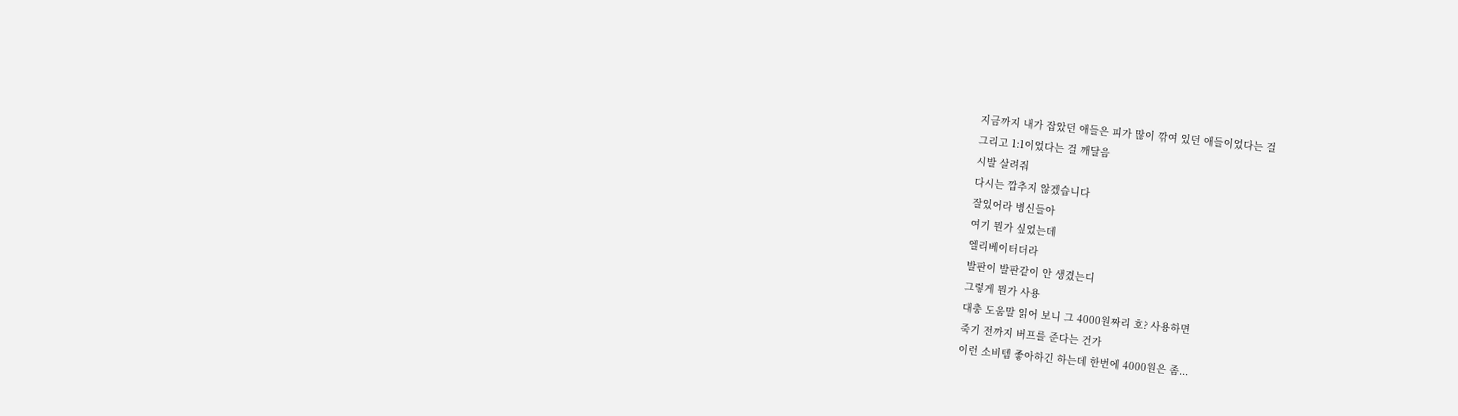지금까지 내가 잡았던 애들은 피가 많이 깎여 있던 애들이었다는 걸
그리고 1:1이었다는 걸 깨달음
시발 살려줘
다시는 깝추지 않겠습니다
잘있어라 병신들아
여기 뭔가 싶었는데
엘리베이터더라
발판이 발판같이 안 생겼는디
그렇게 뭔가 사용
대충 도움말 읽어 보니 그 4000원짜리 호? 사용하면
죽기 전까지 버프를 준다는 건가
이런 소비템 좋아하긴 하는데 한번에 4000원은 좀...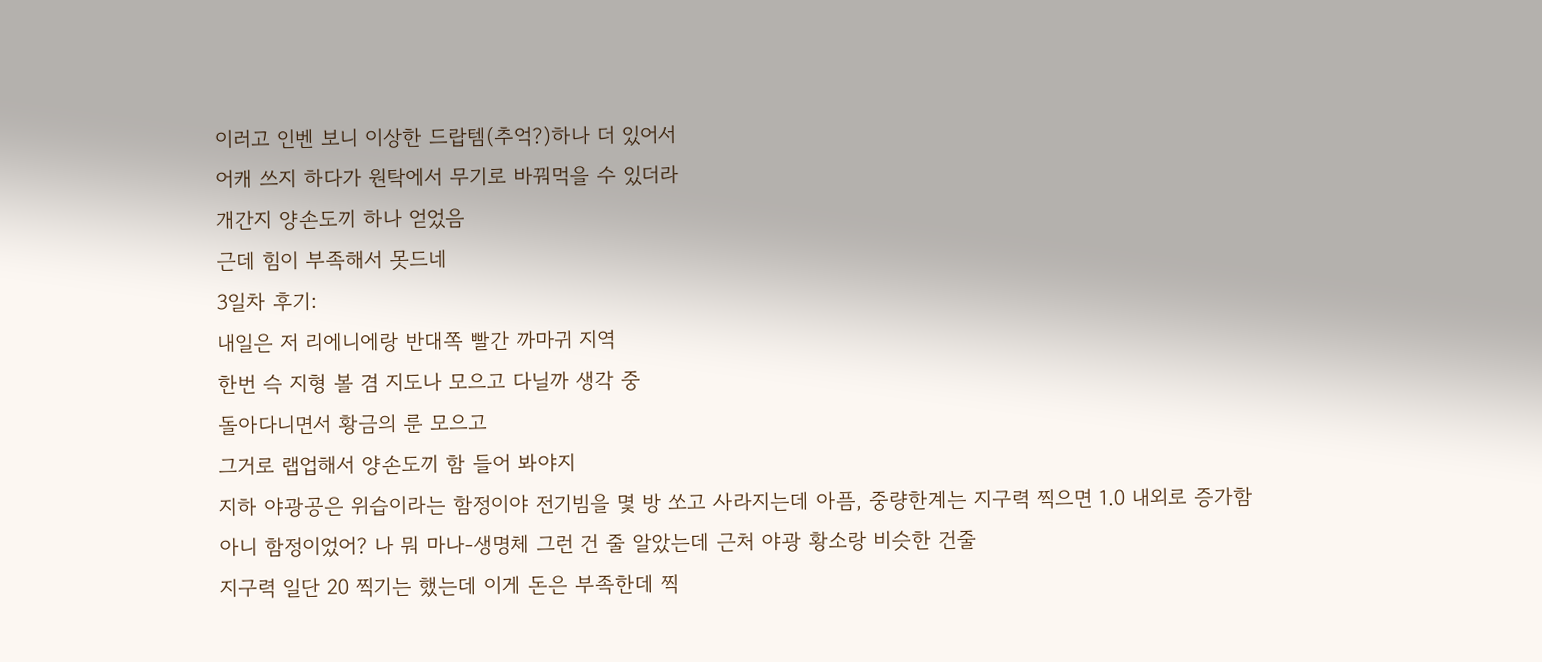이러고 인벤 보니 이상한 드랍템(추억?)하나 더 있어서
어캐 쓰지 하다가 원탁에서 무기로 바꿔먹을 수 있더라
개간지 양손도끼 하나 얻었음
근데 힘이 부족해서 못드네
3일차 후기:
내일은 저 리에니에랑 반대쪽 빨간 까마귀 지역
한번 슥 지형 볼 겸 지도나 모으고 다닐까 생각 중
돌아다니면서 황금의 룬 모으고
그거로 랩업해서 양손도끼 함 들어 봐야지
지하 야광공은 위습이라는 함정이야 전기빔을 몇 방 쏘고 사라지는데 아픔, 중량한계는 지구력 찍으면 1.0 내외로 증가함
아니 함정이었어? 나 뭐 마나-생명체 그런 건 줄 알았는데 근처 야광 황소랑 비슷한 건줄
지구력 일단 20 찍기는 했는데 이게 돈은 부족한데 찍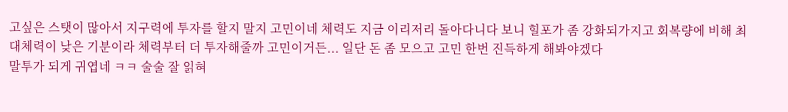고싶은 스탯이 많아서 지구력에 투자를 할지 말지 고민이네 체력도 지금 이리저리 돌아다니다 보니 힐포가 좀 강화되가지고 회복량에 비해 최대체력이 낮은 기분이라 체력부터 더 투자해줄까 고민이거든... 일단 돈 좀 모으고 고민 한번 진득하게 해봐야겠다
말투가 되게 귀엽네 ㅋㅋ 술술 잘 읽혀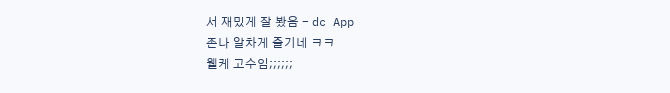서 재밌게 잘 봤음 - dc App
존나 알차게 즐기네 ㅋㅋ
웰케 고수임;;;;;;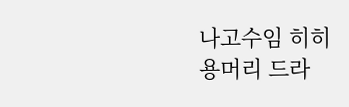나고수임 히히
용머리 드라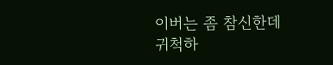이버는 좀 참신한데
귀척하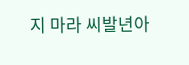지 마라 씨발년아